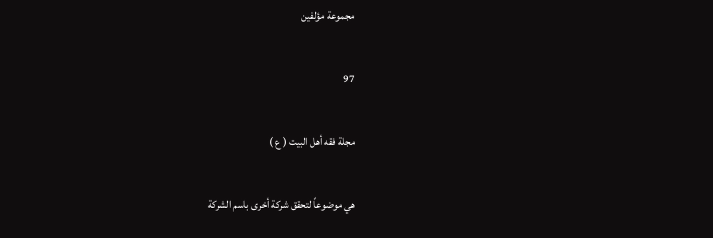مجموعة مؤلفين

97

مجلة فقه أهل البيت ( ع )

هي موضوعاً لتحقق شركة أخرى باسم الشركة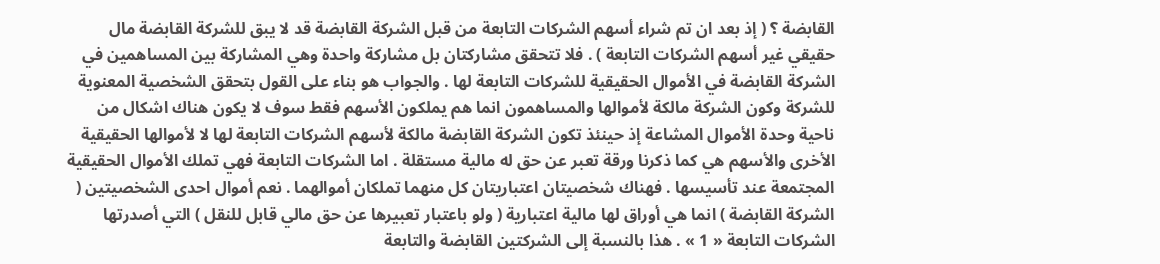القابضة ؟ ( إذ بعد ان تم شراء أسهم الشركات التابعة من قبل الشركة القابضة قد لا يبق للشركة القابضة مال حقيقي غير أسهم الشركات التابعة ) . فلا تتحقق مشاركتان بل مشاركة واحدة وهي المشاركة بين المساهمين في الشركة القابضة في الأموال الحقيقية للشركات التابعة لها . والجواب هو بناء على القول بتحقق الشخصية المعنوية للشركة وكون الشركة مالكة لأموالها والمساهمون انما هم يملكون الأسهم فقط سوف لا يكون هناك اشكال من ناحية وحدة الأموال المشاعة إذ حينئذ تكون الشركة القابضة مالكة لأسهم الشركات التابعة لها لا لأموالها الحقيقية الأخرى والأسهم هي كما ذكرنا ورقة تعبر عن حق له مالية مستقلة . اما الشركات التابعة فهي تملك الأموال الحقيقية المجتمعة عند تأسيسها . فهناك شخصيتان اعتباريتان كل منهما تملكان أموالهما . نعم أموال احدى الشخصيتين ( الشركة القابضة ) انما هي أوراق لها مالية اعتبارية ( ولو باعتبار تعبيرها عن حق مالي قابل للنقل ) التي أصدرتها الشركات التابعة « 1 » . هذا بالنسبة إلى الشركتين القابضة والتابعة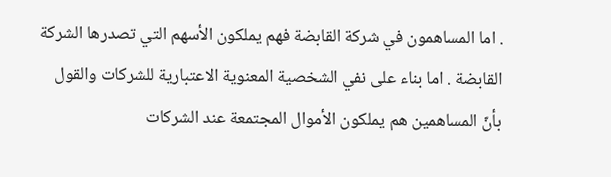. اما المساهمون في شركة القابضة فهم يملكون الأسهم التي تصدرها الشركة القابضة . اما بناء على نفي الشخصية المعنوية الاعتبارية للشركات والقول بأنّ المساهمين هم يملكون الأموال المجتمعة عند الشركات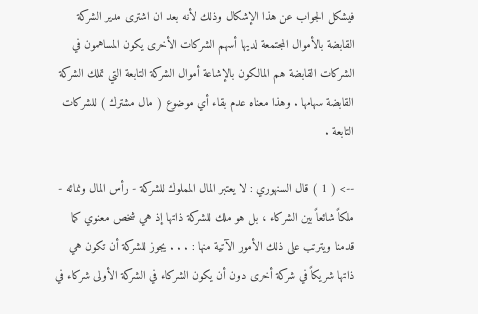فيشكل الجواب عن هذا الإشكال وذلك لأنه بعد ان اشترى مدير الشركة القابضة بالأموال المجتمعة لديها أسهم الشركات الأخرى يكون المساهمون في الشركات القابضة هم المالكون بالإشاعة أموال الشركة التابعة التي تملك الشركة القابضة سهامها . وهذا معناه عدم بقاء أي موضوع ( مال مشترك ) للشركات التابعة .

--> ( 1 ) قال السنهوري : لا يعتبر المال المملوك للشركة - رأس المال ونمائه - ملكاً شائعاً بين الشركاء ، بل هو ملك للشركة ذاتها إذ هي شخص معنوي كما قدمنا ويترتب على ذلك الأمور الآتية منها : . . . يجوز للشركة أن تكون هي ذاتها شريكاً في شركة أخرى دون أن يكون الشركاء في الشركة الأولى شركاء في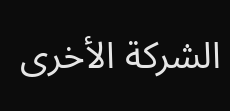الشركة الأخرى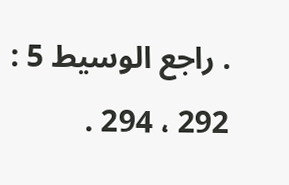. راجع الوسيط 5 : 292 ، 294 .